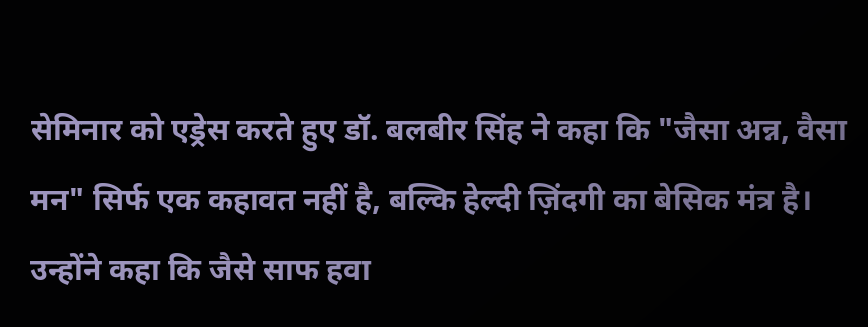सेमिनार को एड्रेस करते हुए डॉ. बलबीर सिंह ने कहा कि "जैसा अन्न, वैसा मन" सिर्फ एक कहावत नहीं है, बल्कि हेल्दी ज़िंदगी का बेसिक मंत्र है। उन्होंने कहा कि जैसे साफ हवा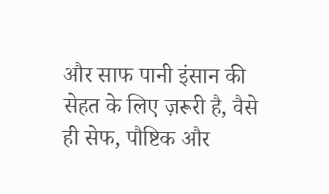और साफ पानी इंसान की सेहत के लिए ज़रूरी है, वैसे ही सेफ, पौष्टिक और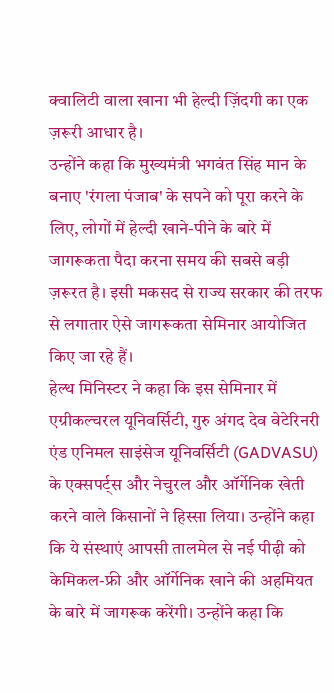क्वालिटी वाला खाना भी हेल्दी ज़िंदगी का एक ज़रूरी आधार है।
उन्होंने कहा कि मुख्यमंत्री भगवंत सिंह मान के बनाए 'रंगला पंजाब' के सपने को पूरा करने के लिए, लोगों में हेल्दी खाने-पीने के बारे में जागरूकता पैदा करना समय की सबसे बड़ी ज़रूरत है। इसी मकसद से राज्य सरकार की तरफ से लगातार ऐसे जागरूकता सेमिनार आयोजित किए जा रहे हैं।
हेल्थ मिनिस्टर ने कहा कि इस सेमिनार में एग्रीकल्चरल यूनिवर्सिटी, गुरु अंगद देव वेटेरिनरी एंड एनिमल साइंसेज यूनिवर्सिटी (GADVASU) के एक्सपर्ट्स और नेचुरल और ऑर्गेनिक खेती करने वाले किसानों ने हिस्सा लिया। उन्होंने कहा कि ये संस्थाएं आपसी तालमेल से नई पीढ़ी को केमिकल-फ्री और ऑर्गेनिक खाने की अहमियत के बारे में जागरूक करेंगी। उन्होंने कहा कि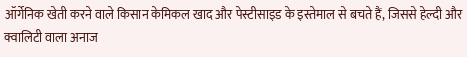ऑर्गेनिक खेती करने वाले किसान केमिकल खाद और पेस्टीसाइड के इस्तेमाल से बचते हैं, जिससे हेल्दी और क्वालिटी वाला अनाज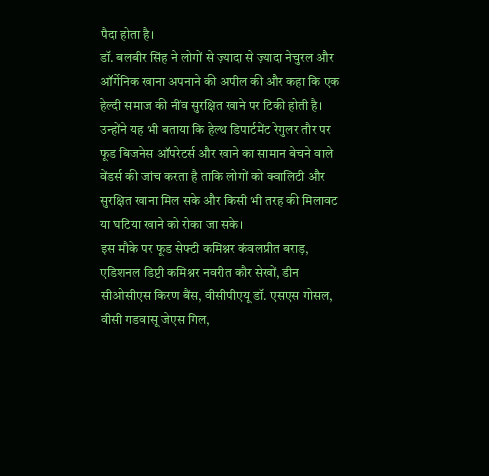पैदा होता है।
डॉ. बलबीर सिंह ने लोगों से ज़्यादा से ज़्यादा नेचुरल और ऑर्गेनिक खाना अपनाने की अपील की और कहा कि एक हेल्दी समाज की नींव सुरक्षित खाने पर टिकी होती है। उन्होंने यह भी बताया कि हेल्थ डिपार्टमेंट रेगुलर तौर पर फूड बिजनेस ऑपरेटर्स और खाने का सामान बेचने वाले वेंडर्स की जांच करता है ताकि लोगों को क्वालिटी और सुरक्षित खाना मिल सके और किसी भी तरह की मिलावट या घटिया खाने को रोका जा सके।
इस मौके पर फूड सेफ्टी कमिश्नर कंवलप्रीत बराड़, एडिशनल डिप्टी कमिश्नर नवरीत कौर सेखों, डीन सीओसीएस किरण बैंस, वीसीपीएयू डॉ. एसएस गोसल, वीसी गडवासू जेएस गिल,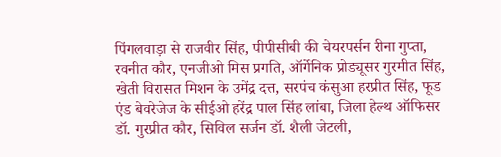पिंगलवाड़ा से राजवीर सिंह, पीपीसीबी की चेयरपर्सन रीना गुप्ता, रवनीत कौर, एनजीओ मिस प्रगति, ऑर्गेनिक प्रोड्यूसर गुरमीत सिंह, खेती विरासत मिशन के उमेंद्र दत्त, सरपंच कंसुआ हरप्रीत सिंह, फूड एंड बेवरेजेज के सीईओ हरेंद्र पाल सिंह लांबा, जिला हेल्थ ऑफिसर डॉ. गुरप्रीत कौर, सिविल सर्जन डॉ. शैली जेटली,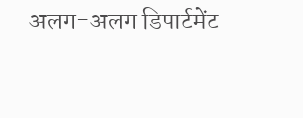अलग-अलग डिपार्टमेंट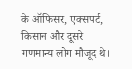के ऑफिसर, एक्सपर्ट, किसान और दूसरे गणमान्य लोग मौजूद थे।